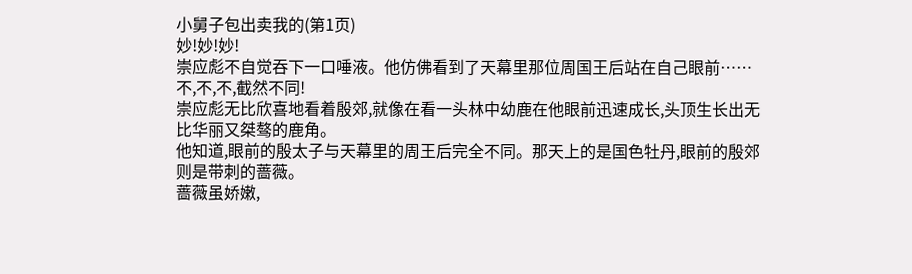小舅子包出卖我的(第1页)
妙!妙!妙!
崇应彪不自觉吞下一口唾液。他仿佛看到了天幕里那位周国王后站在自己眼前……不,不,不,截然不同!
崇应彪无比欣喜地看着殷郊,就像在看一头林中幼鹿在他眼前迅速成长,头顶生长出无比华丽又桀骜的鹿角。
他知道,眼前的殷太子与天幕里的周王后完全不同。那天上的是国色牡丹,眼前的殷郊则是带刺的蔷薇。
蔷薇虽娇嫩,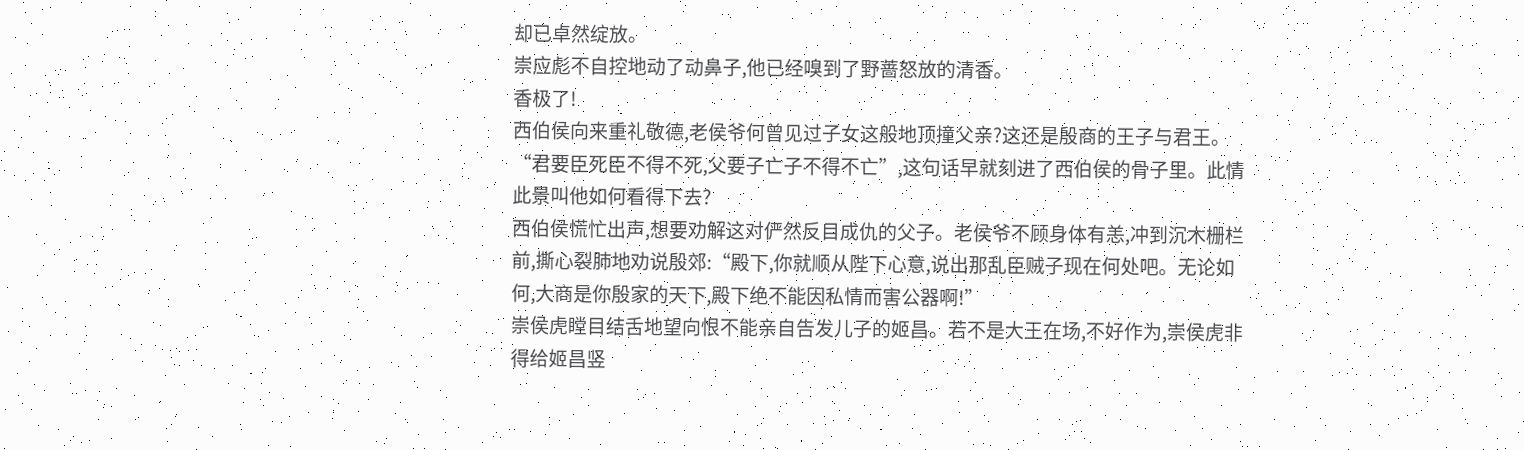却已卓然绽放。
崇应彪不自控地动了动鼻子,他已经嗅到了野蔷怒放的清香。
香极了!
西伯侯向来重礼敬德,老侯爷何曾见过子女这般地顶撞父亲?这还是殷商的王子与君王。
“君要臣死臣不得不死,父要子亡子不得不亡”,这句话早就刻进了西伯侯的骨子里。此情此景叫他如何看得下去?
西伯侯慌忙出声,想要劝解这对俨然反目成仇的父子。老侯爷不顾身体有恙,冲到沉木栅栏前,撕心裂肺地劝说殷郊:“殿下,你就顺从陛下心意,说出那乱臣贼子现在何处吧。无论如何,大商是你殷家的天下,殿下绝不能因私情而害公器啊!”
崇侯虎瞠目结舌地望向恨不能亲自告发儿子的姬昌。若不是大王在场,不好作为,崇侯虎非得给姬昌竖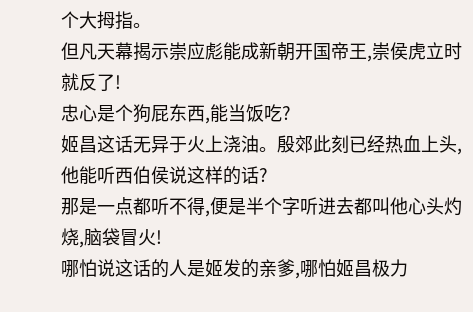个大拇指。
但凡天幕揭示崇应彪能成新朝开国帝王,崇侯虎立时就反了!
忠心是个狗屁东西,能当饭吃?
姬昌这话无异于火上浇油。殷郊此刻已经热血上头,他能听西伯侯说这样的话?
那是一点都听不得,便是半个字听进去都叫他心头灼烧,脑袋冒火!
哪怕说这话的人是姬发的亲爹,哪怕姬昌极力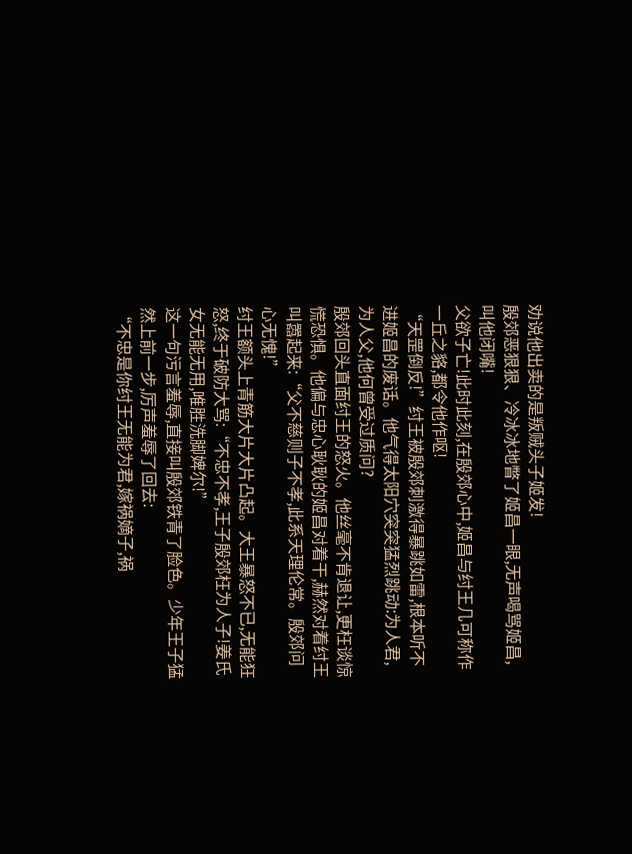劝说他出卖的是叛贼头子姬发!
殷郊恶狠狠、冷冰冰地瞥了姬昌一眼,无声喝骂姬昌,叫他闭嘴!
父欲子亡!此时此刻,在殷郊心中,姬昌与纣王几可称作一丘之貉,都令他作呕!
“天罡倒反!”纣王被殷郊刺激得暴跳如雷,根本听不进姬昌的废话。他气得太阳穴突突猛烈跳动:为人君,为人父,他何曾受过质问?
殷郊回头直面纣王的怒火。他丝毫不肯退让,更枉谈惊慌恐惧。他偏与忠心耿耿的姬昌对着干,赫然对着纣王叫嚣起来:“父不慈则子不孝,此系天理伦常。殷郊问心无愧!”
纣王额头上青筋大片大片凸起。大王暴怒不已,无能狂怒,终于破防大骂:“不忠不孝,王子殷郊枉为人子!姜氏女无能无用,唯胜洗脚婢尔!”
这一句污言羞辱,直接叫殷郊铁青了脸色。少年王子猛然上前一步,厉声羞辱了回去:
“不忠是你纣王无能为君,嫁祸嫡子,祸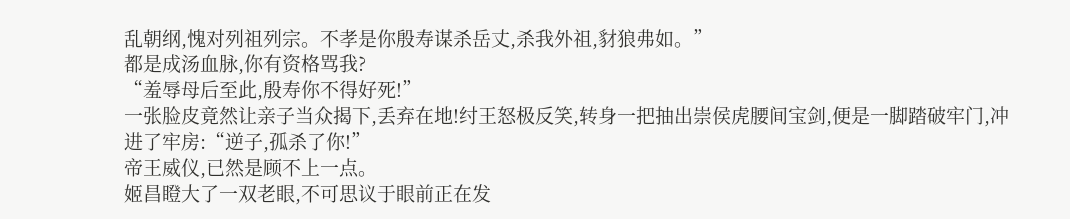乱朝纲,愧对列祖列宗。不孝是你殷寿谋杀岳丈,杀我外祖,豺狼弗如。”
都是成汤血脉,你有资格骂我?
“羞辱母后至此,殷寿你不得好死!”
一张脸皮竟然让亲子当众揭下,丢弃在地!纣王怒极反笑,转身一把抽出崇侯虎腰间宝剑,便是一脚踏破牢门,冲进了牢房:“逆子,孤杀了你!”
帝王威仪,已然是顾不上一点。
姬昌瞪大了一双老眼,不可思议于眼前正在发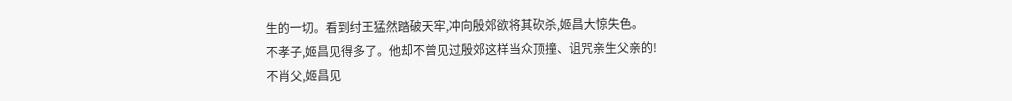生的一切。看到纣王猛然踏破天牢,冲向殷郊欲将其砍杀,姬昌大惊失色。
不孝子,姬昌见得多了。他却不曾见过殷郊这样当众顶撞、诅咒亲生父亲的!
不肖父,姬昌见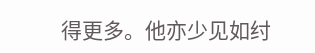得更多。他亦少见如纣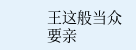王这般当众要亲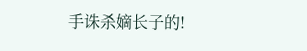手诛杀嫡长子的!